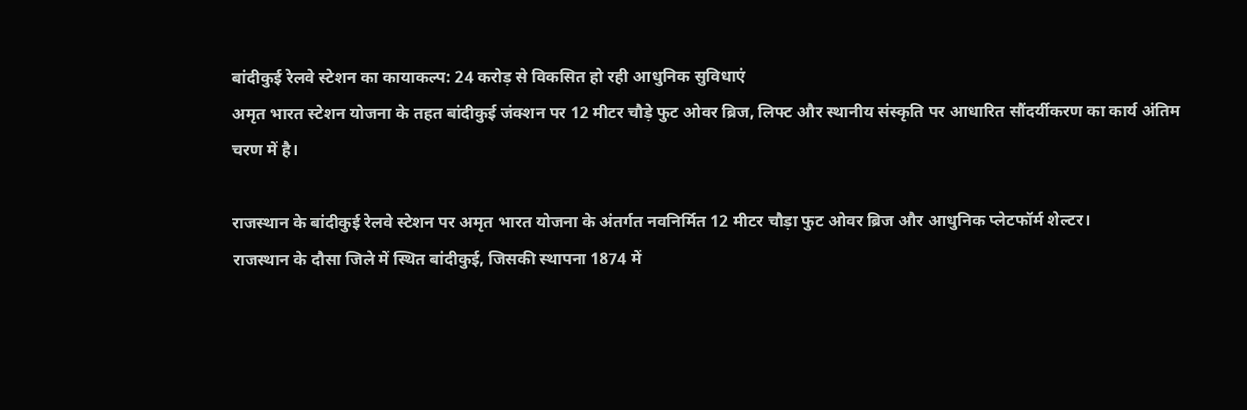बांदीकुई रेलवे स्टेशन का कायाकल्प: 24 करोड़ से विकसित हो रही आधुनिक सुविधाएं
अमृत भारत स्टेशन योजना के तहत बांदीकुई जंक्शन पर 12 मीटर चौड़े फुट ओवर ब्रिज, लिफ्ट और स्थानीय संस्कृति पर आधारित सौंदर्यीकरण का कार्य अंतिम चरण में है।

राजस्थान के बांदीकुई रेलवे स्टेशन पर अमृत भारत योजना के अंतर्गत नवनिर्मित 12 मीटर चौड़ा फुट ओवर ब्रिज और आधुनिक प्लेटफॉर्म शेल्टर।
राजस्थान के दौसा जिले में स्थित बांदीकुई, जिसकी स्थापना 1874 में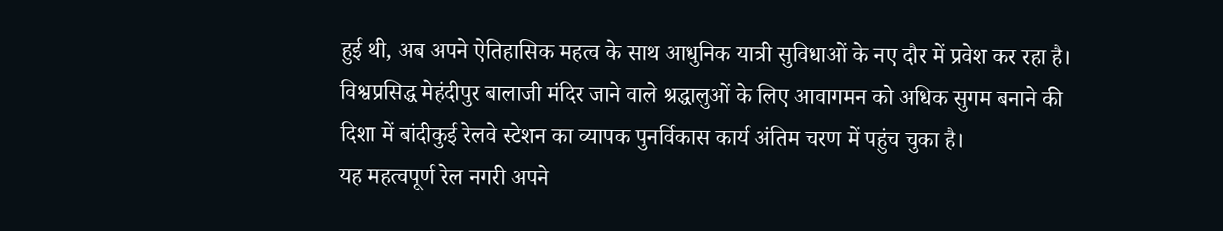हुई थी, अब अपने ऐतिहासिक महत्व के साथ आधुनिक यात्री सुविधाओं के नए दौर में प्रवेश कर रहा है। विश्वप्रसिद्ध मेहंदीपुर बालाजी मंदिर जाने वाले श्रद्धालुओं के लिए आवागमन को अधिक सुगम बनाने की दिशा में बांदीकुई रेलवे स्टेशन का व्यापक पुनर्विकास कार्य अंतिम चरण में पहुंच चुका है।
यह महत्वपूर्ण रेल नगरी अपने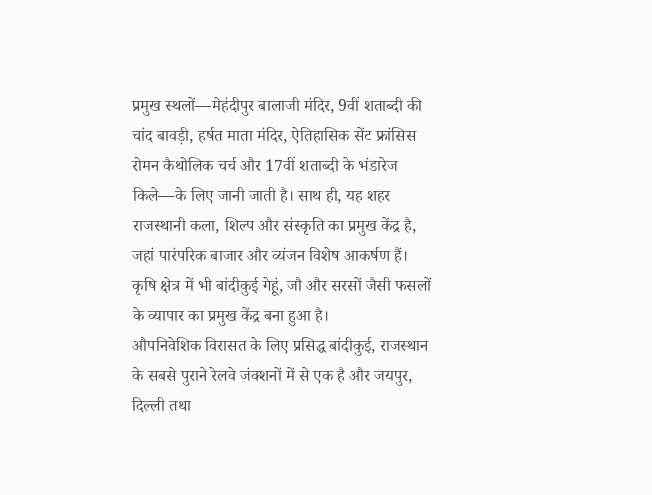प्रमुख स्थलों—मेहंदीपुर बालाजी मंदिर, 9वीं शताब्दी की चांद बावड़ी, हर्षत माता मंदिर, ऐतिहासिक सेंट फ्रांसिस रोमन कैथोलिक चर्च और 17वीं शताब्दी के भंडारेज किले—के लिए जानी जाती है। साथ ही, यह शहर राजस्थानी कला, शिल्प और संस्कृति का प्रमुख केंद्र है, जहां पारंपरिक बाजार और व्यंजन विशेष आकर्षण हैं। कृषि क्षेत्र में भी बांदीकुई गेहूं, जौ और सरसों जैसी फसलों के व्यापार का प्रमुख केंद्र बना हुआ है।
औपनिवेशिक विरासत के लिए प्रसिद्ध बांदीकुई, राजस्थान के सबसे पुराने रेलवे जंक्शनों में से एक है और जयपुर, दिल्ली तथा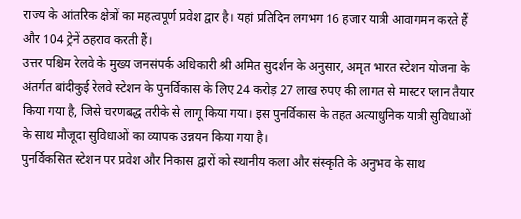राज्य के आंतरिक क्षेत्रों का महत्वपूर्ण प्रवेश द्वार है। यहां प्रतिदिन लगभग 16 हजार यात्री आवागमन करते हैं और 104 ट्रेनें ठहराव करती हैं।
उत्तर पश्चिम रेलवे के मुख्य जनसंपर्क अधिकारी श्री अमित सुदर्शन के अनुसार, अमृत भारत स्टेशन योजना के अंतर्गत बांदीकुई रेलवे स्टेशन के पुनर्विकास के लिए 24 करोड़ 27 लाख रुपए की लागत से मास्टर प्लान तैयार किया गया है, जिसे चरणबद्ध तरीके से लागू किया गया। इस पुनर्विकास के तहत अत्याधुनिक यात्री सुविधाओं के साथ मौजूदा सुविधाओं का व्यापक उन्नयन किया गया है।
पुनर्विकसित स्टेशन पर प्रवेश और निकास द्वारों को स्थानीय कला और संस्कृति के अनुभव के साथ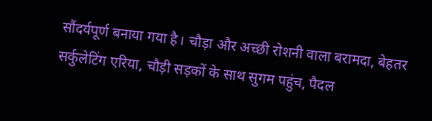सौंदर्यपूर्ण बनाया गया है। चौड़ा और अच्छी रोशनी वाला बरामदा, बेहतर सर्कुलेटिंग एरिया, चौड़ी सड़कों के साथ सुगम पहुंच, पैदल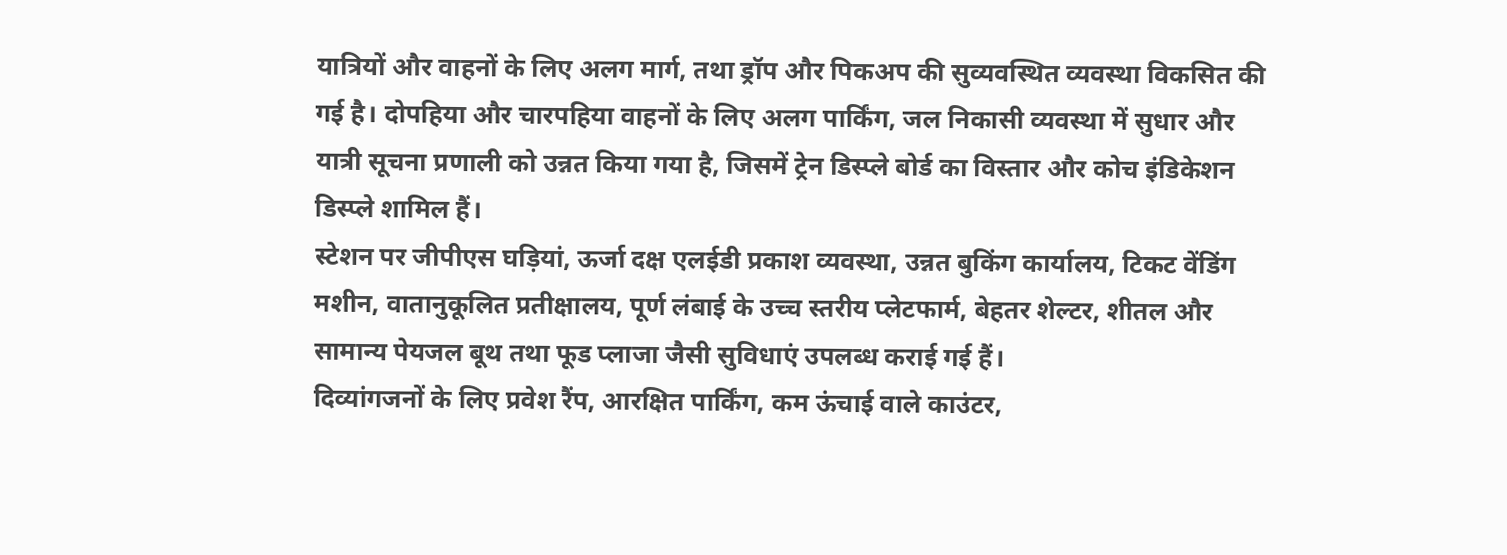यात्रियों और वाहनों के लिए अलग मार्ग, तथा ड्रॉप और पिकअप की सुव्यवस्थित व्यवस्था विकसित की गई है। दोपहिया और चारपहिया वाहनों के लिए अलग पार्किंग, जल निकासी व्यवस्था में सुधार और यात्री सूचना प्रणाली को उन्नत किया गया है, जिसमें ट्रेन डिस्प्ले बोर्ड का विस्तार और कोच इंडिकेशन डिस्प्ले शामिल हैं।
स्टेशन पर जीपीएस घड़ियां, ऊर्जा दक्ष एलईडी प्रकाश व्यवस्था, उन्नत बुकिंग कार्यालय, टिकट वेंडिंग मशीन, वातानुकूलित प्रतीक्षालय, पूर्ण लंबाई के उच्च स्तरीय प्लेटफार्म, बेहतर शेल्टर, शीतल और सामान्य पेयजल बूथ तथा फूड प्लाजा जैसी सुविधाएं उपलब्ध कराई गई हैं।
दिव्यांगजनों के लिए प्रवेश रैंप, आरक्षित पार्किंग, कम ऊंचाई वाले काउंटर,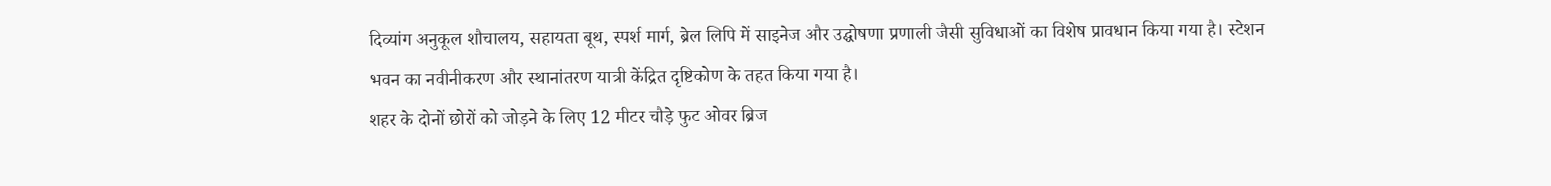दिव्यांग अनुकूल शौचालय, सहायता बूथ, स्पर्श मार्ग, ब्रेल लिपि में साइनेज और उद्घोषणा प्रणाली जैसी सुविधाओं का विशेष प्रावधान किया गया है। स्टेशन भवन का नवीनीकरण और स्थानांतरण यात्री केंद्रित दृष्टिकोण के तहत किया गया है।
शहर के दोनों छोरों को जोड़ने के लिए 12 मीटर चौड़े फुट ओवर ब्रिज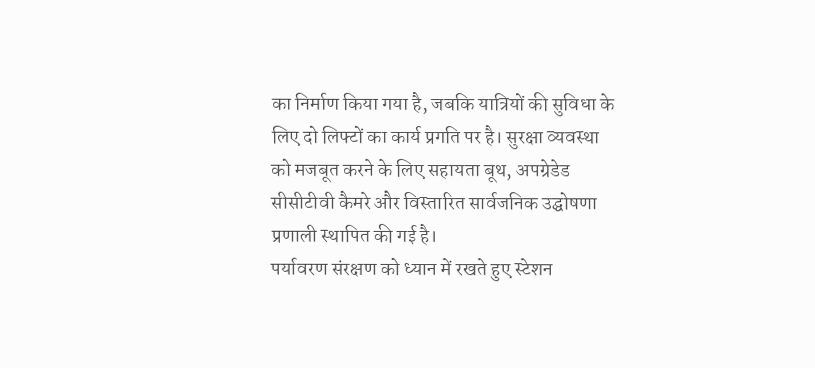का निर्माण किया गया है, जबकि यात्रियों की सुविधा के लिए दो लिफ्टों का कार्य प्रगति पर है। सुरक्षा व्यवस्था को मजबूत करने के लिए सहायता बूथ, अपग्रेडेड सीसीटीवी कैमरे और विस्तारित सार्वजनिक उद्घोषणा प्रणाली स्थापित की गई है।
पर्यावरण संरक्षण को ध्यान में रखते हुए स्टेशन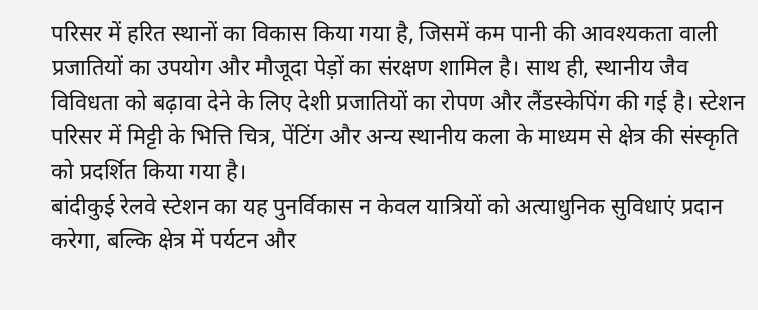परिसर में हरित स्थानों का विकास किया गया है, जिसमें कम पानी की आवश्यकता वाली प्रजातियों का उपयोग और मौजूदा पेड़ों का संरक्षण शामिल है। साथ ही, स्थानीय जैव विविधता को बढ़ावा देने के लिए देशी प्रजातियों का रोपण और लैंडस्केपिंग की गई है। स्टेशन परिसर में मिट्टी के भित्ति चित्र, पेंटिंग और अन्य स्थानीय कला के माध्यम से क्षेत्र की संस्कृति को प्रदर्शित किया गया है।
बांदीकुई रेलवे स्टेशन का यह पुनर्विकास न केवल यात्रियों को अत्याधुनिक सुविधाएं प्रदान करेगा, बल्कि क्षेत्र में पर्यटन और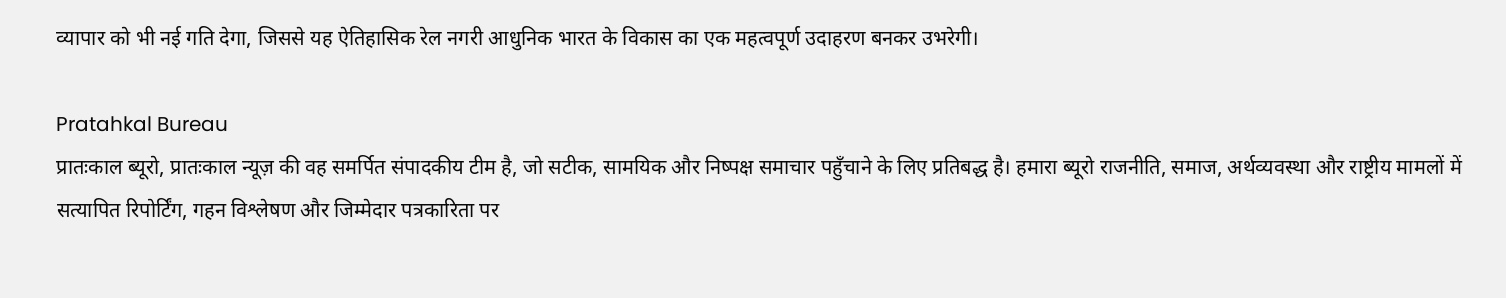व्यापार को भी नई गति देगा, जिससे यह ऐतिहासिक रेल नगरी आधुनिक भारत के विकास का एक महत्वपूर्ण उदाहरण बनकर उभरेगी।

Pratahkal Bureau
प्रातःकाल ब्यूरो, प्रातःकाल न्यूज़ की वह समर्पित संपादकीय टीम है, जो सटीक, सामयिक और निष्पक्ष समाचार पहुँचाने के लिए प्रतिबद्ध है। हमारा ब्यूरो राजनीति, समाज, अर्थव्यवस्था और राष्ट्रीय मामलों में सत्यापित रिपोर्टिंग, गहन विश्लेषण और जिम्मेदार पत्रकारिता पर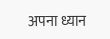अपना ध्यान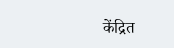केंद्रित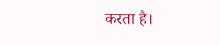करता है।